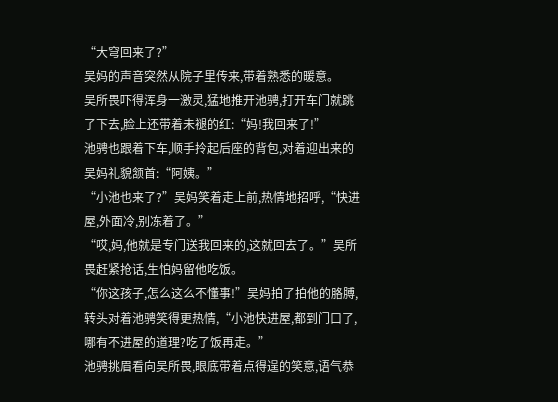“大穹回来了?”
吴妈的声音突然从院子里传来,带着熟悉的暖意。
吴所畏吓得浑身一激灵,猛地推开池骋,打开车门就跳了下去,脸上还带着未褪的红:“妈!我回来了!”
池骋也跟着下车,顺手拎起后座的背包,对着迎出来的吴妈礼貌颔首:“阿姨。”
“小池也来了?”吴妈笑着走上前,热情地招呼,“快进屋,外面冷,别冻着了。”
“哎,妈,他就是专门送我回来的,这就回去了。”吴所畏赶紧抢话,生怕妈留他吃饭。
“你这孩子,怎么这么不懂事!”吴妈拍了拍他的胳膊,转头对着池骋笑得更热情,“小池快进屋,都到门口了,哪有不进屋的道理?吃了饭再走。”
池骋挑眉看向吴所畏,眼底带着点得逞的笑意,语气恭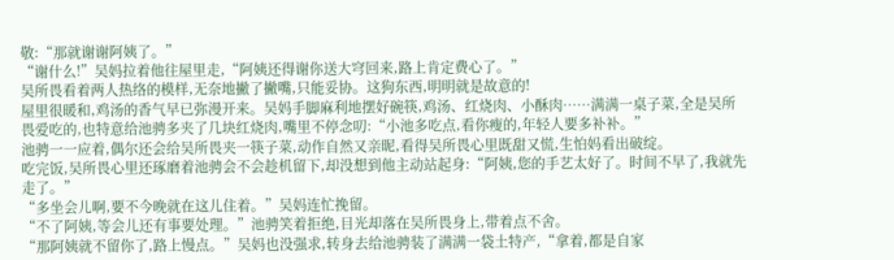敬:“那就谢谢阿姨了。”
“谢什么!”吴妈拉着他往屋里走,“阿姨还得谢你送大穹回来,路上肯定费心了。”
吴所畏看着两人热络的模样,无奈地撇了撇嘴,只能妥协。这狗东西,明明就是故意的!
屋里很暖和,鸡汤的香气早已弥漫开来。吴妈手脚麻利地摆好碗筷,鸡汤、红烧肉、小酥肉……满满一桌子菜,全是吴所畏爱吃的,也特意给池骋多夹了几块红烧肉,嘴里不停念叨:“小池多吃点,看你瘦的,年轻人要多补补。”
池骋一一应着,偶尔还会给吴所畏夹一筷子菜,动作自然又亲昵,看得吴所畏心里既甜又慌,生怕妈看出破绽。
吃完饭,吴所畏心里还琢磨着池骋会不会趁机留下,却没想到他主动站起身:“阿姨,您的手艺太好了。时间不早了,我就先走了。”
“多坐会儿啊,要不今晚就在这儿住着。”吴妈连忙挽留。
“不了阿姨,等会儿还有事要处理。”池骋笑着拒绝,目光却落在吴所畏身上,带着点不舍。
“那阿姨就不留你了,路上慢点。”吴妈也没强求,转身去给池骋装了满满一袋土特产,“拿着,都是自家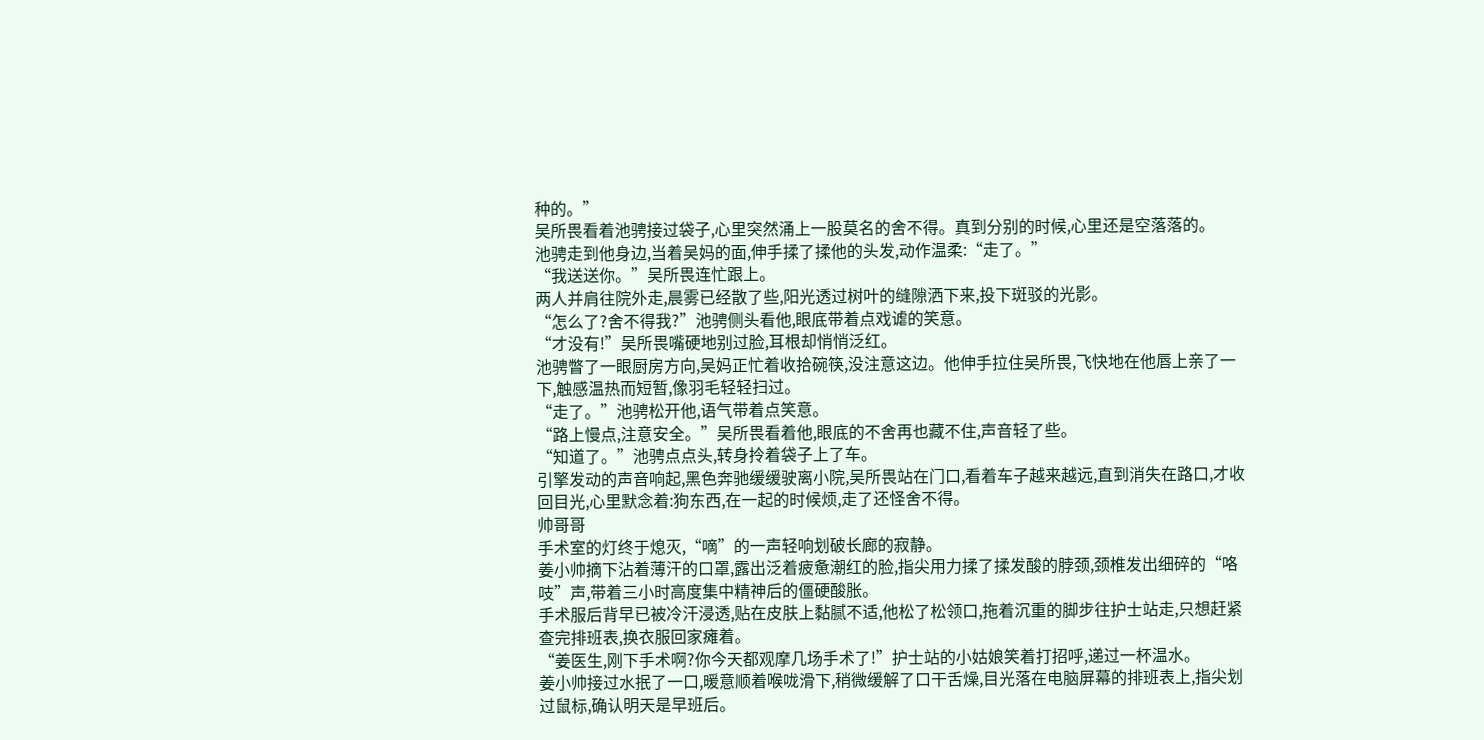种的。”
吴所畏看着池骋接过袋子,心里突然涌上一股莫名的舍不得。真到分别的时候,心里还是空落落的。
池骋走到他身边,当着吴妈的面,伸手揉了揉他的头发,动作温柔:“走了。”
“我送送你。”吴所畏连忙跟上。
两人并肩往院外走,晨雾已经散了些,阳光透过树叶的缝隙洒下来,投下斑驳的光影。
“怎么了?舍不得我?”池骋侧头看他,眼底带着点戏谑的笑意。
“才没有!”吴所畏嘴硬地别过脸,耳根却悄悄泛红。
池骋瞥了一眼厨房方向,吴妈正忙着收拾碗筷,没注意这边。他伸手拉住吴所畏,飞快地在他唇上亲了一下,触感温热而短暂,像羽毛轻轻扫过。
“走了。”池骋松开他,语气带着点笑意。
“路上慢点,注意安全。”吴所畏看着他,眼底的不舍再也藏不住,声音轻了些。
“知道了。”池骋点点头,转身拎着袋子上了车。
引擎发动的声音响起,黑色奔驰缓缓驶离小院,吴所畏站在门口,看着车子越来越远,直到消失在路口,才收回目光,心里默念着:狗东西,在一起的时候烦,走了还怪舍不得。
帅哥哥
手术室的灯终于熄灭,“嘀”的一声轻响划破长廊的寂静。
姜小帅摘下沾着薄汗的口罩,露出泛着疲惫潮红的脸,指尖用力揉了揉发酸的脖颈,颈椎发出细碎的“咯吱”声,带着三小时高度集中精神后的僵硬酸胀。
手术服后背早已被冷汗浸透,贴在皮肤上黏腻不适,他松了松领口,拖着沉重的脚步往护士站走,只想赶紧查完排班表,换衣服回家瘫着。
“姜医生,刚下手术啊?你今天都观摩几场手术了!”护士站的小姑娘笑着打招呼,递过一杯温水。
姜小帅接过水抿了一口,暖意顺着喉咙滑下,稍微缓解了口干舌燥,目光落在电脑屏幕的排班表上,指尖划过鼠标,确认明天是早班后。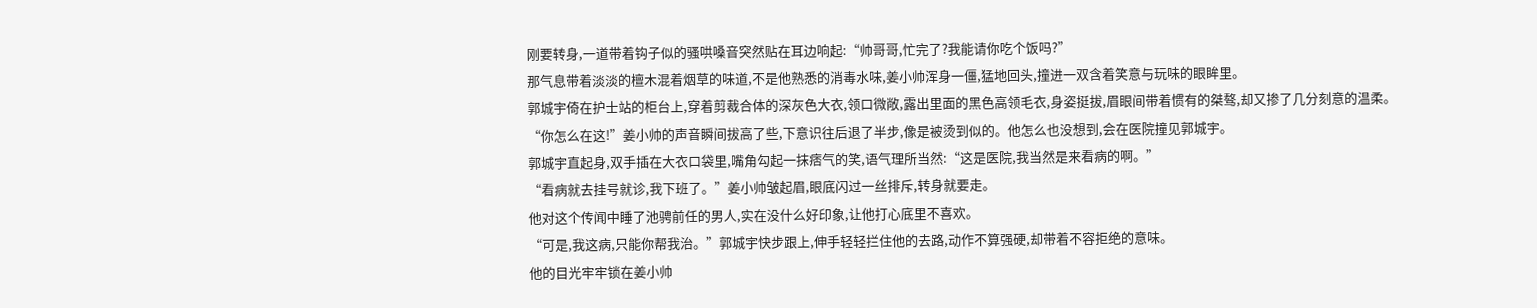刚要转身,一道带着钩子似的骚哄嗓音突然贴在耳边响起:“帅哥哥,忙完了?我能请你吃个饭吗?”
那气息带着淡淡的檀木混着烟草的味道,不是他熟悉的消毒水味,姜小帅浑身一僵,猛地回头,撞进一双含着笑意与玩味的眼眸里。
郭城宇倚在护士站的柜台上,穿着剪裁合体的深灰色大衣,领口微敞,露出里面的黑色高领毛衣,身姿挺拔,眉眼间带着惯有的桀骜,却又掺了几分刻意的温柔。
“你怎么在这!”姜小帅的声音瞬间拔高了些,下意识往后退了半步,像是被烫到似的。他怎么也没想到,会在医院撞见郭城宇。
郭城宇直起身,双手插在大衣口袋里,嘴角勾起一抹痞气的笑,语气理所当然:“这是医院,我当然是来看病的啊。”
“看病就去挂号就诊,我下班了。”姜小帅皱起眉,眼底闪过一丝排斥,转身就要走。
他对这个传闻中睡了池骋前任的男人,实在没什么好印象,让他打心底里不喜欢。
“可是,我这病,只能你帮我治。”郭城宇快步跟上,伸手轻轻拦住他的去路,动作不算强硬,却带着不容拒绝的意味。
他的目光牢牢锁在姜小帅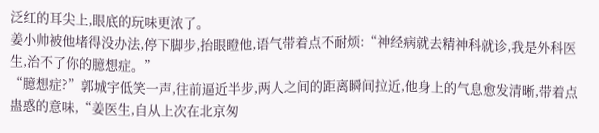泛红的耳尖上,眼底的玩味更浓了。
姜小帅被他堵得没办法,停下脚步,抬眼瞪他,语气带着点不耐烦:“神经病就去精神科就诊,我是外科医生,治不了你的臆想症。”
“臆想症?”郭城宇低笑一声,往前逼近半步,两人之间的距离瞬间拉近,他身上的气息愈发清晰,带着点蛊惑的意味,“姜医生,自从上次在北京匆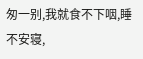匆一别,我就食不下咽,睡不安寝,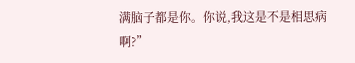满脑子都是你。你说,我这是不是相思病啊?”